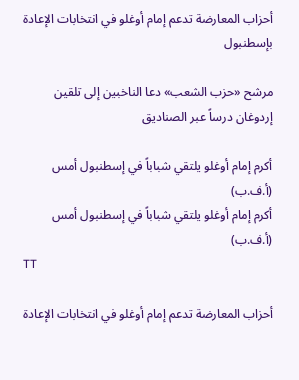أحزاب المعارضة تدعم إمام أوغلو في انتخابات الإعادة بإسطنبول

مرشح «حزب الشعب» دعا الناخبين إلى تلقين إردوغان درساً عبر الصناديق

أكرم إمام أوغلو يلتقي شباباً في إسطنبول أمس (أ.ف.ب)
أكرم إمام أوغلو يلتقي شباباً في إسطنبول أمس (أ.ف.ب)
TT

أحزاب المعارضة تدعم إمام أوغلو في انتخابات الإعادة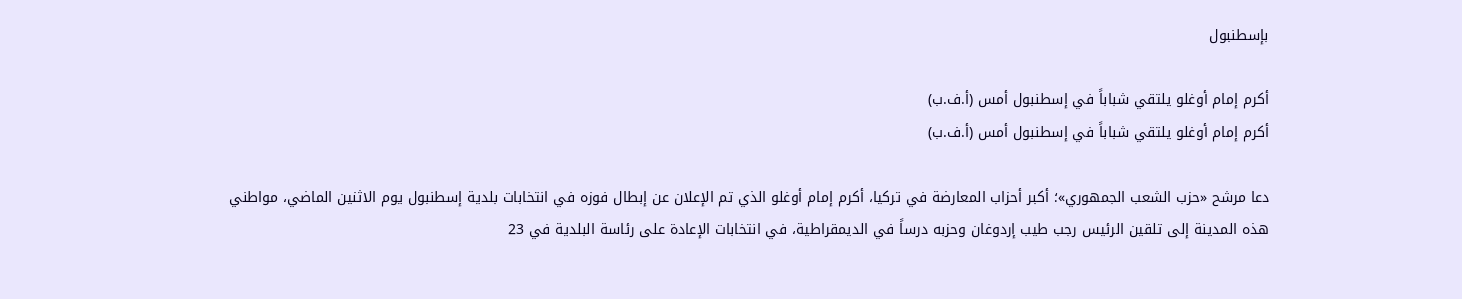بإسطنبول

أكرم إمام أوغلو يلتقي شباباً في إسطنبول أمس (أ.ف.ب)
أكرم إمام أوغلو يلتقي شباباً في إسطنبول أمس (أ.ف.ب)

دعا مرشح «حزب الشعب الجمهوري»؛ أكبر أحزاب المعارضة في تركيا، أكرم إمام أوغلو الذي تم الإعلان عن إبطال فوزه في انتخابات بلدية إسطنبول يوم الاثنين الماضي، مواطني هذه المدينة إلى تلقين الرئيس رجب طيب إردوغان وحزبه درساً في الديمقراطية، في انتخابات الإعادة على رئاسة البلدية في 23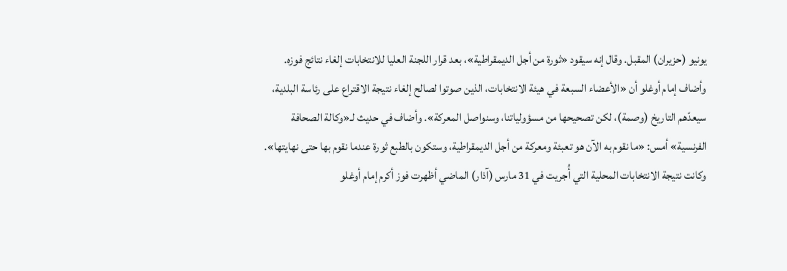يونيو (حزيران) المقبل. وقال إنه سيقود «ثورة من أجل الديمقراطية»، بعد قرار اللجنة العليا للانتخابات إلغاء نتائج فوزه.
وأضاف إمام أوغلو أن «الأعضاء السبعة في هيئة الانتخابات، الذين صوتوا لصالح إلغاء نتيجة الاقتراع على رئاسة البلدية، سيعدّهم التاريخ (وصمة)، لكن تصحيحها من مسؤولياتنا، وسنواصل المعركة». وأضاف في حديث لـ«وكالة الصحافة الفرنسية» أمس: «ما نقوم به الآن هو تعبئة ومعركة من أجل الديمقراطية، وستكون بالطبع ثورة عندما نقوم بها حتى نهايتها».
وكانت نتيجة الانتخابات المحلية التي أُجريت في 31 مارس (آذار) الماضي أظهرت فوز أكرم إمام أوغلو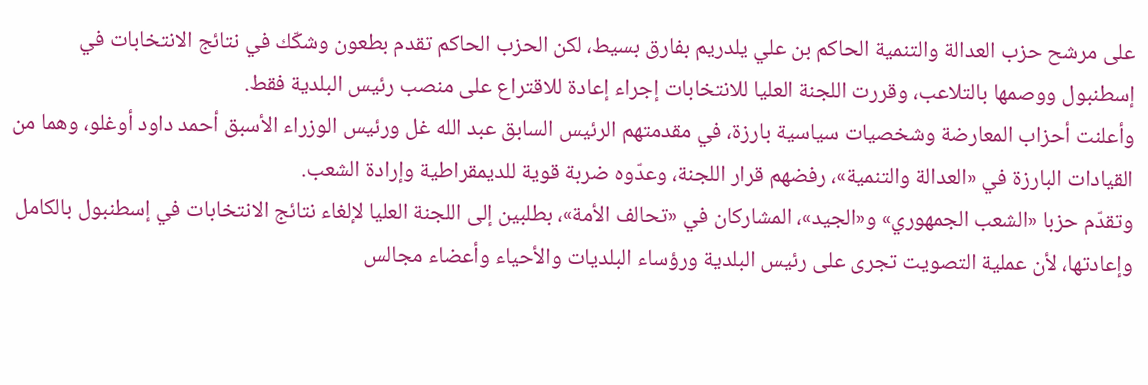على مرشح حزب العدالة والتنمية الحاكم بن علي يلدريم بفارق بسيط، لكن الحزب الحاكم تقدم بطعون وشكّك في نتائج الانتخابات في إسطنبول ووصمها بالتلاعب، وقررت اللجنة العليا للانتخابات إجراء إعادة للاقتراع على منصب رئيس البلدية فقط.
وأعلنت أحزاب المعارضة وشخصيات سياسية بارزة، في مقدمتهم الرئيس السابق عبد الله غل ورئيس الوزراء الأسبق أحمد داود أوغلو، وهما من القيادات البارزة في «العدالة والتنمية»، رفضهم قرار اللجنة، وعدّوه ضربة قوية للديمقراطية وإرادة الشعب.
وتقدّم حزبا «الشعب الجمهوري» و«الجيد»، المشاركان في «تحالف الأمة»، بطلبين إلى اللجنة العليا لإلغاء نتائج الانتخابات في إسطنبول بالكامل وإعادتها، لأن عملية التصويت تجرى على رئيس البلدية ورؤساء البلديات والأحياء وأعضاء مجالس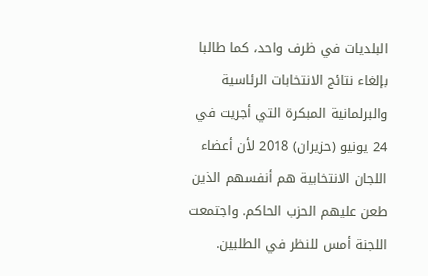البلديات في ظرف واحد، كما طالبا بإلغاء نتائج الانتخابات الرئاسية والبرلمانية المبكرة التي أجريت في 24 يونيو (حزيران) 2018 لأن أعضاء اللجان الانتخابية هم أنفسهم الذين طعن عليهم الحزب الحاكم. واجتمعت اللجنة أمس للنظر في الطلبين.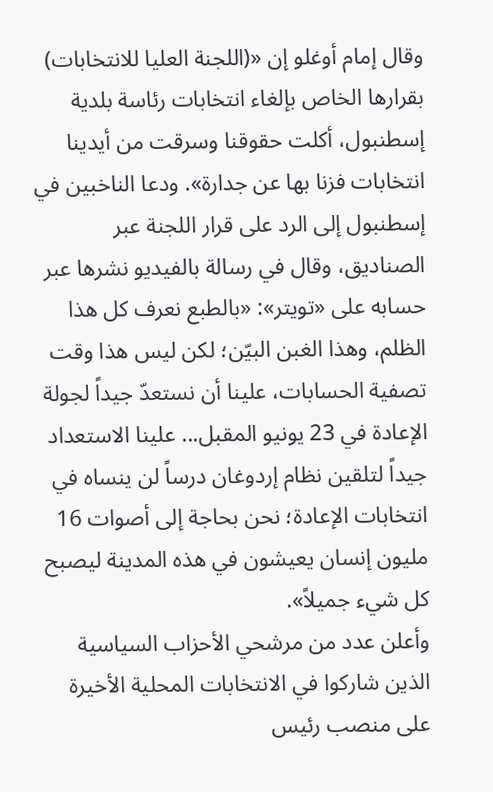وقال إمام أوغلو إن «(اللجنة العليا للانتخابات) بقرارها الخاص بإلغاء انتخابات رئاسة بلدية إسطنبول، أكلت حقوقنا وسرقت من أيدينا انتخابات فزنا بها عن جدارة». ودعا الناخبين في إسطنبول إلى الرد على قرار اللجنة عبر الصناديق، وقال في رسالة بالفيديو نشرها عبر حسابه على «تويتر»: «بالطبع نعرف كل هذا الظلم، وهذا الغبن البيّن؛ لكن ليس هذا وقت تصفية الحسابات، علينا أن نستعدّ جيداً لجولة الإعادة في 23 يونيو المقبل... علينا الاستعداد جيداً لتلقين نظام إردوغان درساً لن ينساه في انتخابات الإعادة؛ نحن بحاجة إلى أصوات 16 مليون إنسان يعيشون في هذه المدينة ليصبح كل شيء جميلاً».
وأعلن عدد من مرشحي الأحزاب السياسية الذين شاركوا في الانتخابات المحلية الأخيرة على منصب رئيس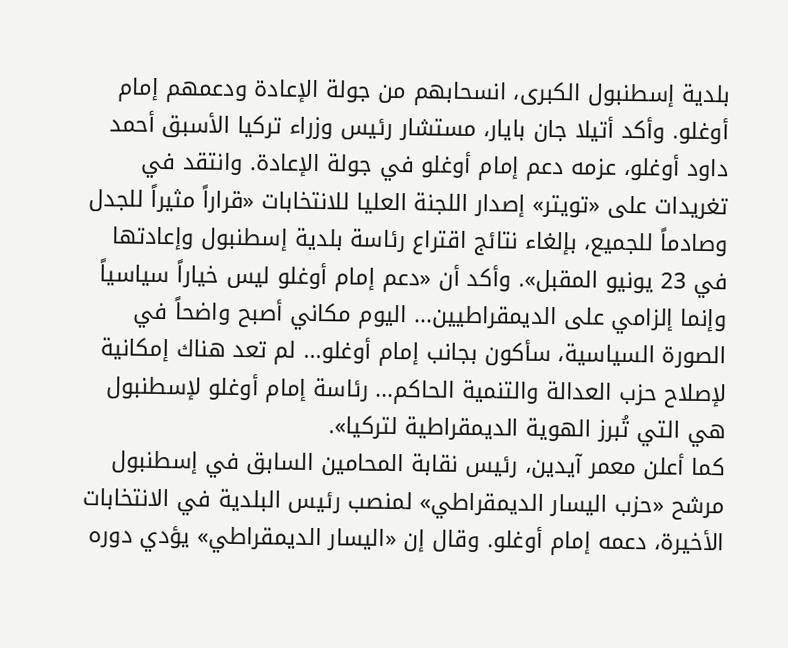بلدية إسطنبول الكبرى، انسحابهم من جولة الإعادة ودعمهم إمام أوغلو. وأكد أتيلا جان بايار، مستشار رئيس وزراء تركيا الأسبق أحمد داود أوغلو، عزمه دعم إمام أوغلو في جولة الإعادة. وانتقد في تغريدات على «تويتر» إصدار اللجنة العليا للانتخابات «قراراً مثيراً للجدل وصادماً للجميع، بإلغاء نتائج اقتراع رئاسة بلدية إسطنبول وإعادتها في 23 يونيو المقبل». وأكد أن «دعم إمام أوغلو ليس خياراً سياسياً وإنما إلزامي على الديمقراطيين... اليوم مكاني أصبح واضحاً في الصورة السياسية، سأكون بجانب إمام أوغلو... لم تعد هناك إمكانية لإصلاح حزب العدالة والتنمية الحاكم... رئاسة إمام أوغلو لإسطنبول هي التي تُبرز الهوية الديمقراطية لتركيا».
كما أعلن معمر آيدين، رئيس نقابة المحامين السابق في إسطنبول مرشح «حزب اليسار الديمقراطي» لمنصب رئيس البلدية في الانتخابات الأخيرة، دعمه إمام أوغلو. وقال إن «اليسار الديمقراطي» يؤدي دوره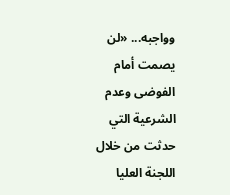وواجبه... «لن يصمت أمام الفوضى وعدم الشرعية التي حدثت من خلال اللجنة العليا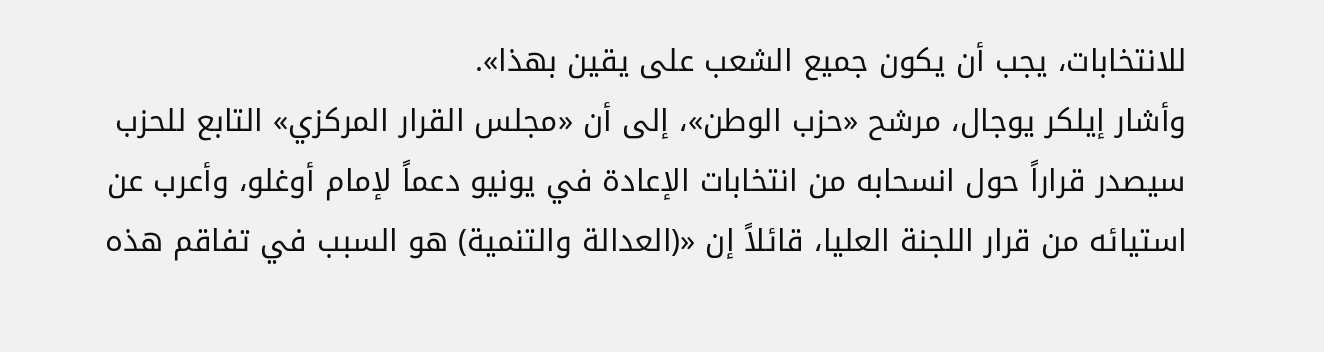للانتخابات، يجب أن يكون جميع الشعب على يقين بهذا».
وأشار إيلكر يوجال، مرشح «حزب الوطن»، إلى أن «مجلس القرار المركزي» التابع للحزب سيصدر قراراً حول انسحابه من انتخابات الإعادة في يونيو دعماً لإمام أوغلو، وأعرب عن استيائه من قرار اللجنة العليا، قائلاً إن «(العدالة والتنمية) هو السبب في تفاقم هذه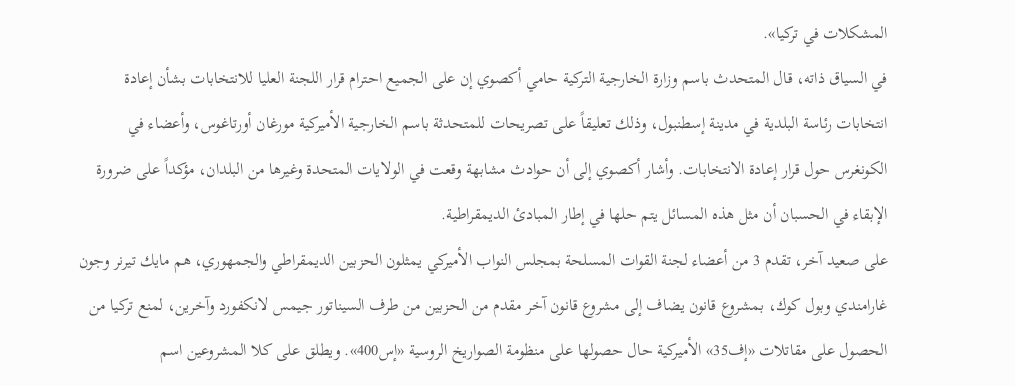المشكلات في تركيا».
في السياق ذاته، قال المتحدث باسم وزارة الخارجية التركية حامي أكصوي إن على الجميع احترام قرار اللجنة العليا للانتخابات بشأن إعادة انتخابات رئاسة البلدية في مدينة إسطنبول، وذلك تعليقاً على تصريحات للمتحدثة باسم الخارجية الأميركية مورغان أورتاغوس، وأعضاء في الكونغرس حول قرار إعادة الانتخابات. وأشار أكصوي إلى أن حوادث مشابهة وقعت في الولايات المتحدة وغيرها من البلدان، مؤكداً على ضرورة الإبقاء في الحسبان أن مثل هذه المسائل يتم حلها في إطار المبادئ الديمقراطية.
على صعيد آخر، تقدم 3 من أعضاء لجنة القوات المسلحة بمجلس النواب الأميركي يمثلون الحزبين الديمقراطي والجمهوري، هم مايك تيرنر وجون غارامندي وبول كوك، بمشروع قانون يضاف إلى مشروع قانون آخر مقدم من الحزبين من طرف السيناتور جيمس لانكفورد وآخرين، لمنع تركيا من الحصول على مقاتلات «إف35» الأميركية حال حصولها على منظومة الصواريخ الروسية «إس400». ويطلق على كلا المشروعين اسم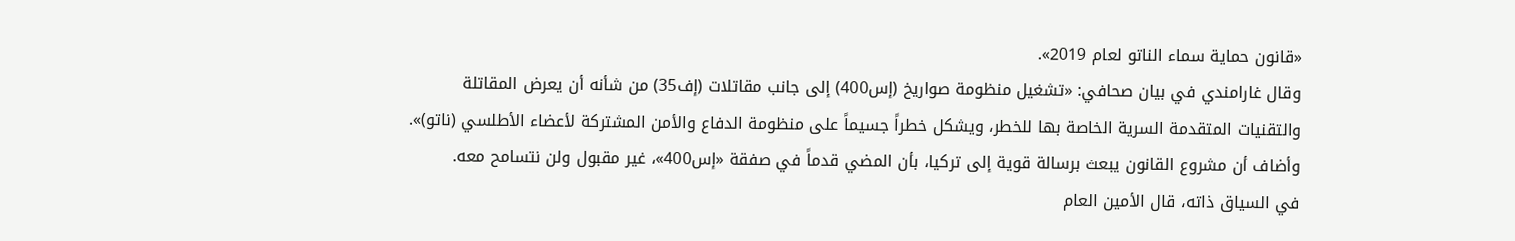«قانون حماية سماء الناتو لعام 2019».
وقال غارامندي في بيان صحافي: «تشغيل منظومة صواريخ (إس400) إلى جانب مقاتلات (إف35) من شأنه أن يعرض المقاتلة والتقنيات المتقدمة السرية الخاصة بها للخطر، ويشكل خطراً جسيماً على منظومة الدفاع والأمن المشتركة لأعضاء الأطلسي (ناتو)». وأضاف أن مشروع القانون يبعث برسالة قوية إلى تركيا، بأن المضي قدماً في صفقة «إس400»، غير مقبول ولن نتسامح معه.
في السياق ذاته، قال الأمين العام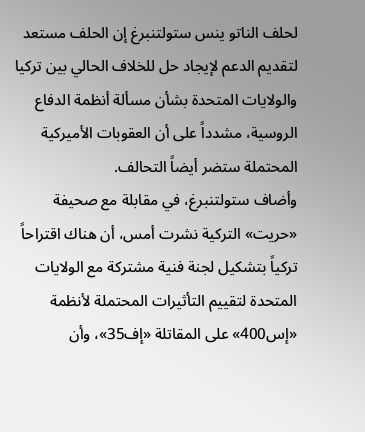لحلف الناتو ينس ستولتنبرغ إن الحلف مستعد لتقديم الدعم لإيجاد حل للخلاف الحالي بين تركيا والولايات المتحدة بشأن مسألة أنظمة الدفاع الروسية، مشدداً على أن العقوبات الأميركية المحتملة ستضر أيضاً التحالف.
وأضاف ستولتنبرغ، في مقابلة مع صحيفة «حريت» التركية نشرت أمس، أن هناك اقتراحاً تركياً بتشكيل لجنة فنية مشتركة مع الولايات المتحدة لتقييم التأثيرات المحتملة لأنظمة «إس400» على المقاتلة «إف35»، وأن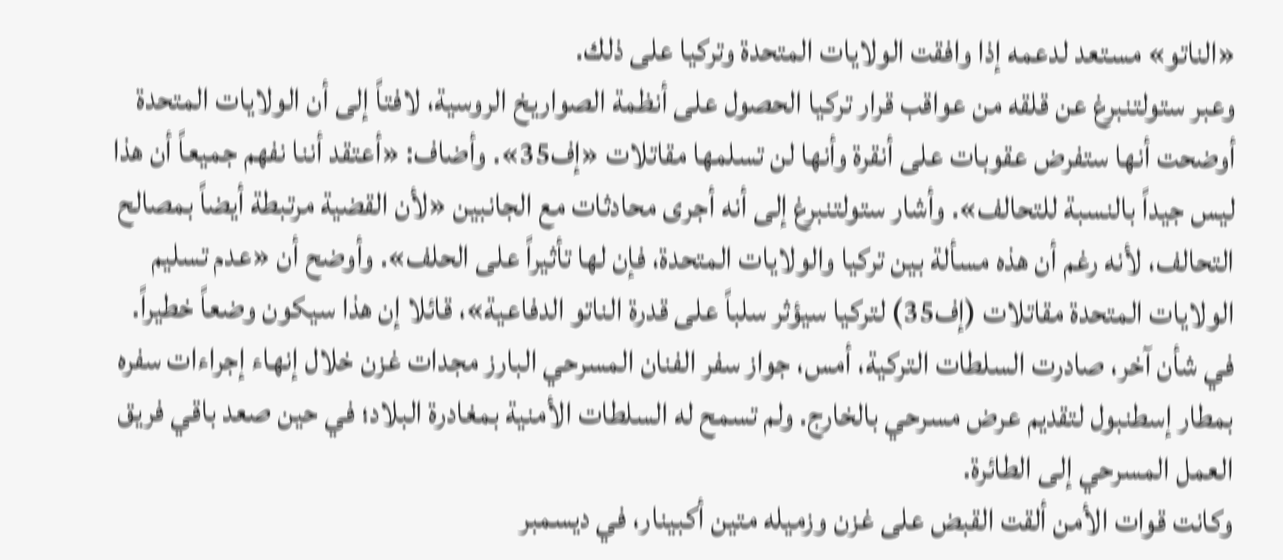«الناتو» مستعد لدعمه إذا وافقت الولايات المتحدة وتركيا على ذلك.
وعبر ستولتنبرغ عن قلقه من عواقب قرار تركيا الحصول على أنظمة الصواريخ الروسية، لافتاً إلى أن الولايات المتحدة أوضحت أنها ستفرض عقوبات على أنقرة وأنها لن تسلمها مقاتلات «إف35». وأضاف: «أعتقد أننا نفهم جميعاً أن هذا ليس جيداً بالنسبة للتحالف». وأشار ستولتنبرغ إلى أنه أجرى محادثات مع الجانبين «لأن القضية مرتبطة أيضاً بمصالح التحالف، لأنه رغم أن هذه مسألة بين تركيا والولايات المتحدة، فإن لها تأثيراً على الحلف». وأوضح أن «عدم تسليم الولايات المتحدة مقاتلات (إف35) لتركيا سيؤثر سلباً على قدرة الناتو الدفاعية»، قائلا إن هذا سيكون وضعاً خطيراً.
في شأن آخر، صادرت السلطات التركية، أمس، جواز سفر الفنان المسرحي البارز مجدات غزن خلال إنهاء إجراءات سفره بمطار إسطنبول لتقديم عرض مسرحي بالخارج. ولم تسمح له السلطات الأمنية بمغادرة البلاد؛ في حين صعد باقي فريق العمل المسرحي إلى الطائرة.
وكانت قوات الأمن ألقت القبض على غزن وزميله متين أكبينار، في ديسمبر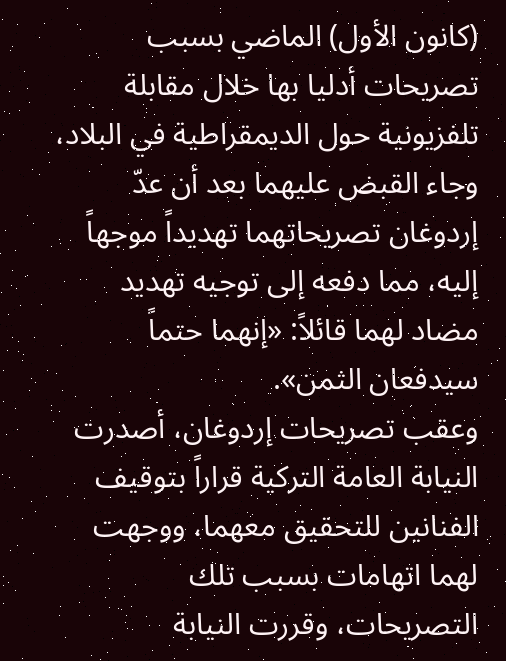(كانون الأول) الماضي بسبب تصريحات أدليا بها خلال مقابلة تلفزيونية حول الديمقراطية في البلاد، وجاء القبض عليهما بعد أن عدّ إردوغان تصريحاتهما تهديداً موجهاً إليه، مما دفعه إلى توجيه تهديد مضاد لهما قائلاً: «إنهما حتماً سيدفعان الثمن».
وعقب تصريحات إردوغان، أصدرت النيابة العامة التركية قراراً بتوقيف الفنانين للتحقيق معهما، ووجهت لهما اتهامات بسبب تلك التصريحات، وقررت النيابة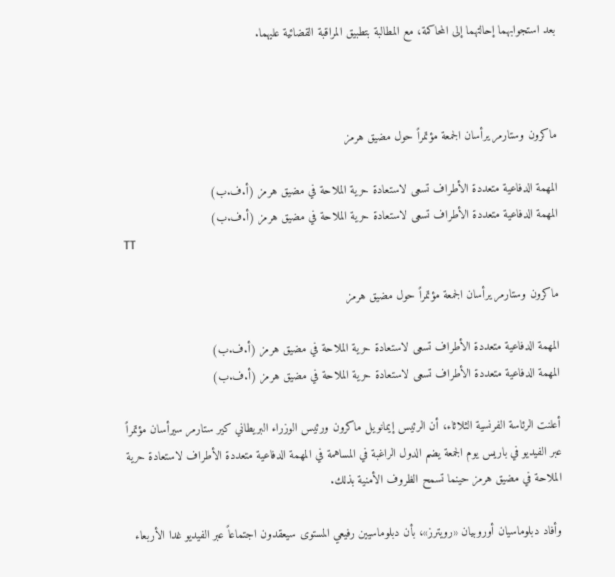بعد استجوابهما إحالتهما إلى المحاكمة، مع المطالبة بتطبيق المراقبة القضائية عليهما.



ماكرون وستارمر يرأسان الجمعة مؤتمراً حول مضيق هرمز

المهمة الدفاعية متعددة الأطراف تسعى لاستعادة حرية الملاحة في مضيق هرمز (أ.ف.ب)
المهمة الدفاعية متعددة الأطراف تسعى لاستعادة حرية الملاحة في مضيق هرمز (أ.ف.ب)
TT

ماكرون وستارمر يرأسان الجمعة مؤتمراً حول مضيق هرمز

المهمة الدفاعية متعددة الأطراف تسعى لاستعادة حرية الملاحة في مضيق هرمز (أ.ف.ب)
المهمة الدفاعية متعددة الأطراف تسعى لاستعادة حرية الملاحة في مضيق هرمز (أ.ف.ب)

أعلنت الرئاسة الفرنسية الثلاثاء، أن الرئيس إيمانويل ماكرون ورئيس الوزراء البريطاني كير ستارمر سيرأسان مؤتمراً عبر الفيديو في باريس يوم الجمعة يضم الدول الراغبة في المساهمة في المهمة الدفاعية متعددة الأطراف لاستعادة حرية الملاحة في مضيق هرمز حينما تسمح الظروف الأمنية بذلك.

وأفاد دبلوماسيان أوروبيان «رويترز»، بأن دبلوماسيين رفيعي المستوى سيعقدون اجتماعاً عبر الفيديو غدا الأربعاء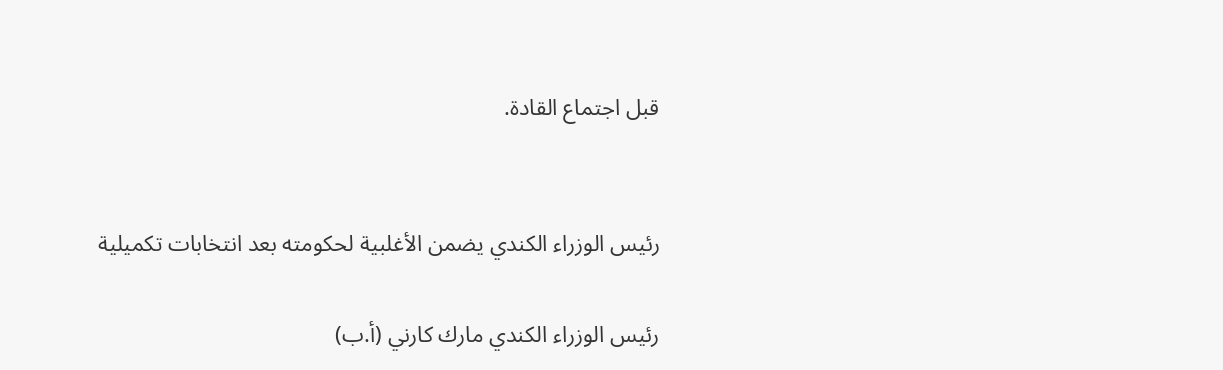قبل اجتماع القادة.


رئيس الوزراء الكندي يضمن الأغلبية لحكومته بعد انتخابات تكميلية

رئيس الوزراء الكندي مارك كارني (أ.ب)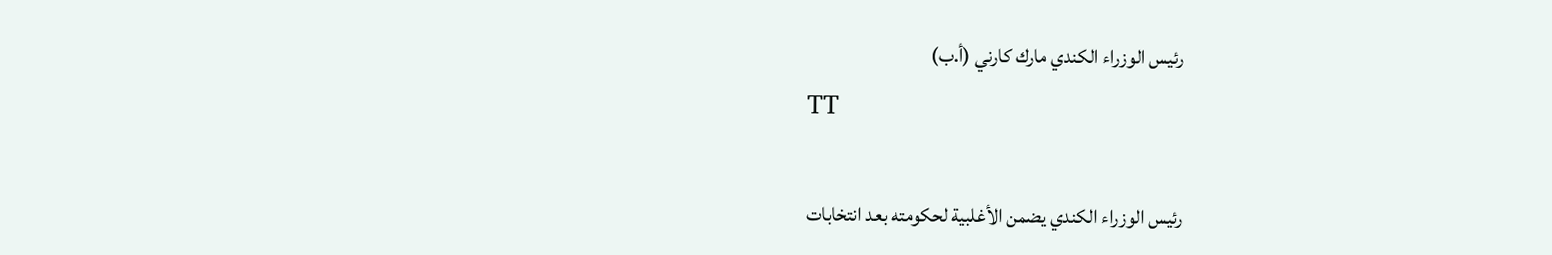رئيس الوزراء الكندي مارك كارني (أ.ب)
TT

رئيس الوزراء الكندي يضمن الأغلبية لحكومته بعد انتخابات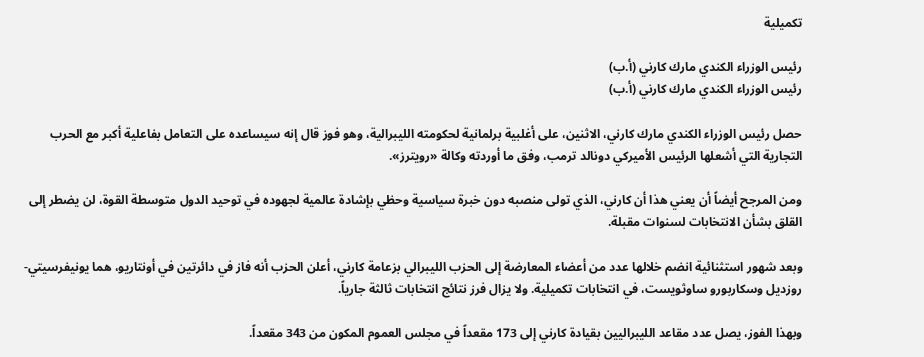تكميلية

رئيس الوزراء الكندي مارك كارني (أ.ب)
رئيس الوزراء الكندي مارك كارني (أ.ب)

حصل ‌رئيس الوزراء الكندي مارك كارني، الاثنين، على أغلبية برلمانية لحكومته الليبرالية، وهو فوز قال إنه سيساعده على التعامل بفاعلية أكبر مع الحرب التجارية التي أشعلها الرئيس الأميركي دونالد ترمب، وفق ما أوردته وكالة «رويترز».

ومن المرجح أيضاً أن يعني هذا أن كارني، الذي تولى منصبه دون خبرة سياسية وحظي بإشادة عالمية لجهوده في توحيد الدول متوسطة القوة، لن يضطر إلى القلق بشأن الانتخابات لسنوات ‌مقبلة.

وبعد شهور ‌استثنائية انضم خلالها عدد من ‌أعضاء المعارضة إلى الحزب الليبرالي بزعامة كارني، أعلن الحزب أنه فاز في دائرتين في أونتاريو، هما يونيفرسيتي-روزديل وسكاربورو ساوثويست، في انتخابات تكميلية. ولا يزال فرز نتائج انتخابات ثالثة جارياً.

وبهذا الفوز، يصل عدد مقاعد الليبراليين بقيادة كارني إلى 173 مقعداً في مجلس العموم المكون من ‌343 مقعداً.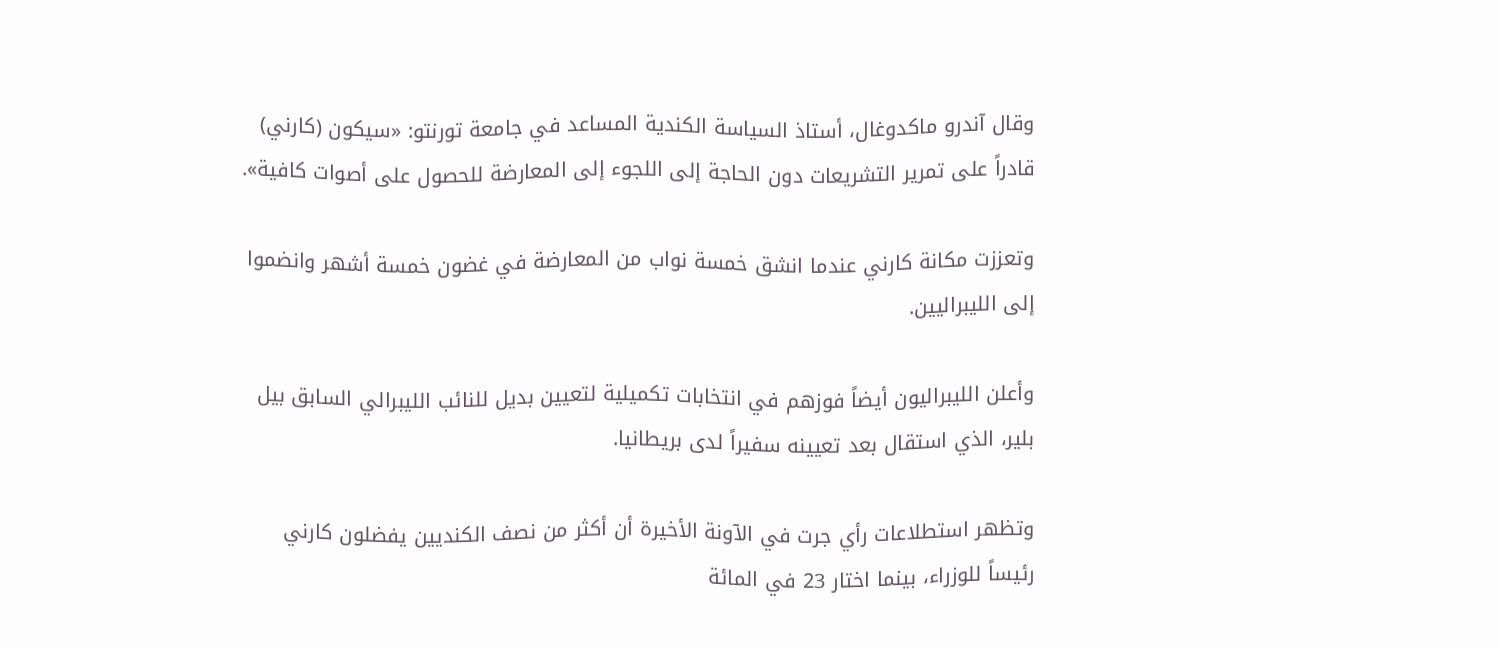وقال آندرو ‌ماكدوغال، أستاذ السياسة الكندية المساعد في جامعة تورنتو: «سيكون (كارني) قادراً ‌على تمرير التشريعات دون الحاجة إلى اللجوء ‌إلى المعارضة للحصول على أصوات كافية».

وتعززت مكانة كارني عندما انشق خمسة نواب من المعارضة في غضون خمسة أشهر وانضموا إلى الليبراليين.

وأعلن الليبراليون أيضاً فوزهم ‌في انتخابات تكميلية لتعيين بديل للنائب الليبرالي السابق بيل بلير، الذي استقال بعد تعيينه سفيراً لدى بريطانيا.

وتظهر استطلاعات رأي جرت في الآونة الأخيرة أن أكثر من نصف الكنديين يفضلون كارني رئيساً للوزراء، بينما اختار 23 في المائة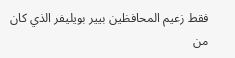فقط زعيم المحافظين بيير بويليفر الذي كان من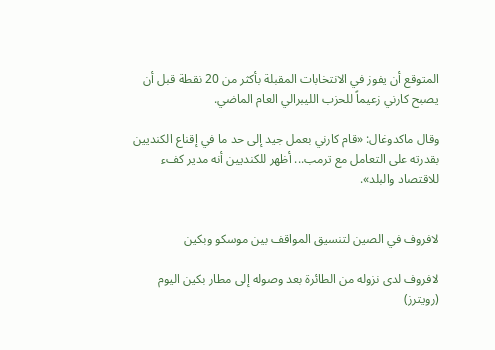المتوقع أن يفوز في الانتخابات المقبلة بأكثر من 20 نقطة قبل أن يصبح كارني زعيماً للحزب الليبرالي العام الماضي.

وقال ماكدوغال: «قام كارني بعمل جيد إلى حد ما في إقناع الكنديين بقدرته على التعامل مع ترمب... أظهر للكنديين أنه مدير كفء للاقتصاد والبلد».


لافروف في الصين لتنسيق المواقف بين موسكو وبكين

لافروف لدى نزوله من الطائرة بعد وصوله إلى مطار بكين اليوم (رويترز)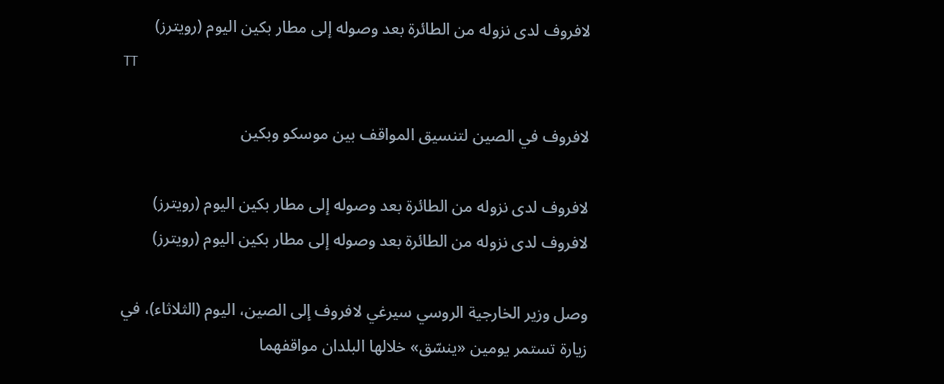لافروف لدى نزوله من الطائرة بعد وصوله إلى مطار بكين اليوم (رويترز)
TT

لافروف في الصين لتنسيق المواقف بين موسكو وبكين

لافروف لدى نزوله من الطائرة بعد وصوله إلى مطار بكين اليوم (رويترز)
لافروف لدى نزوله من الطائرة بعد وصوله إلى مطار بكين اليوم (رويترز)

وصل وزير الخارجية الروسي سيرغي لافروف إلى الصين، اليوم (الثلاثاء)، في زيارة تستمر يومين «ينسّق» خلالها البلدان مواقفهما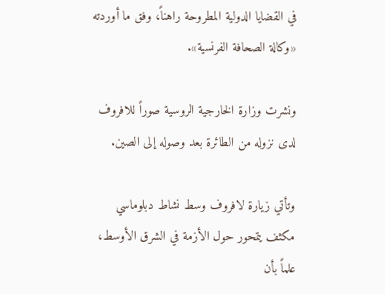في القضايا الدولية المطروحة راهناً، وفق ما أوردته «وكالة الصحافة الفرنسية».

ونشرت وزارة الخارجية الروسية صوراً للافروف لدى نزوله من الطائرة بعد وصوله إلى الصين.

وتأتي زيارة لافروف وسط نشاط دبلوماسي مكثف يتمحور حول الأزمة في الشرق الأوسط، علماً بأن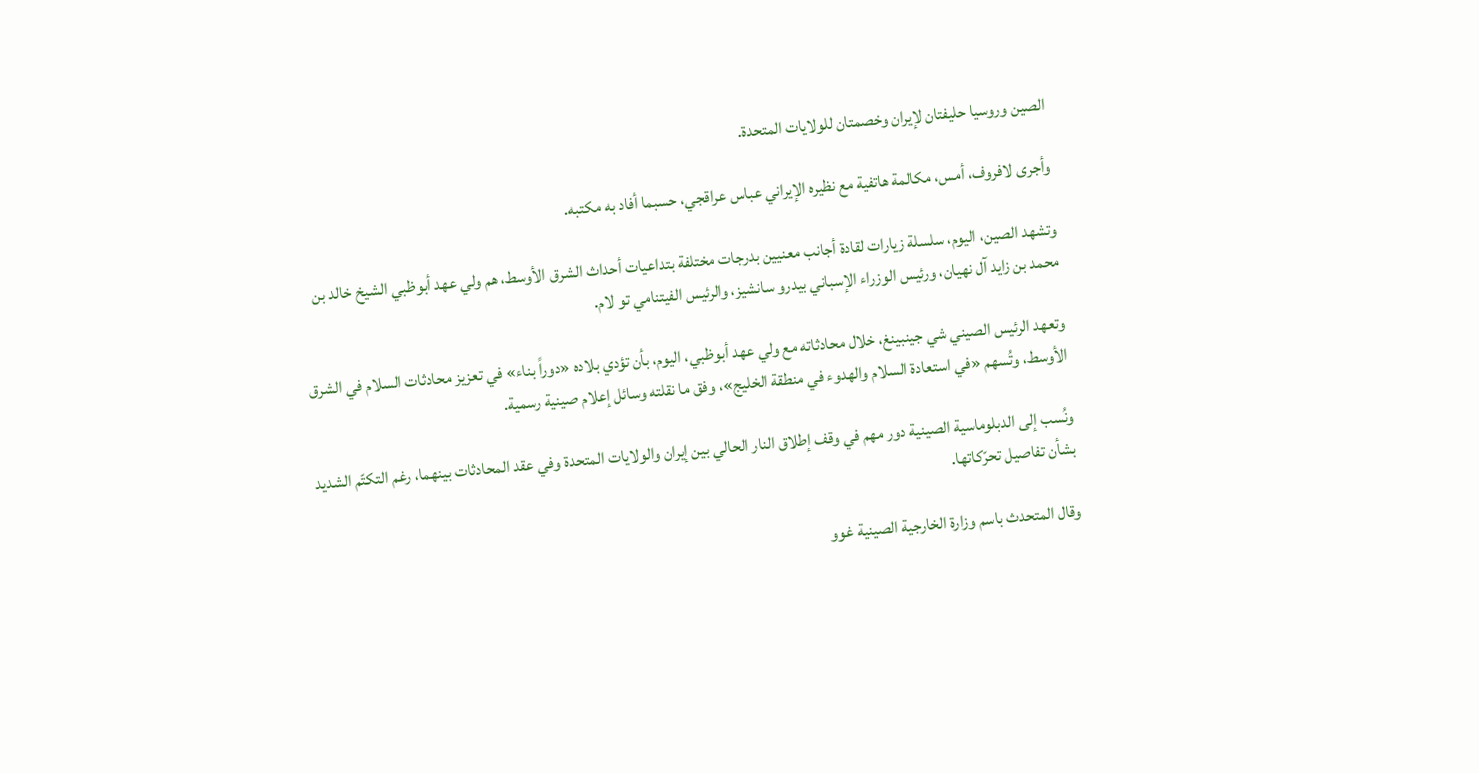الصين وروسيا حليفتان لإيران وخصمتان للولايات المتحدة.

وأجرى لافروف، أمس، مكالمة هاتفية مع نظيره الإيراني عباس عراقجي، حسبما أفاد به مكتبه.

وتشهد الصين، اليوم، سلسلة زيارات لقادة أجانب معنيين بدرجات مختلفة بتداعيات أحداث الشرق الأوسط، هم ولي عهد أبوظبي الشيخ خالد بن محمد بن زايد آل نهيان، ورئيس الوزراء الإسباني بيدرو سانشيز، والرئيس الفيتنامي تو لام.

وتعهد الرئيس الصيني شي جينبينغ، خلال محادثاته مع ولي عهد أبوظبي، اليوم، بأن تؤدي بلاده «دوراً بناء» في تعزيز محادثات السلام في الشرق الأوسط، وتُسهم «في استعادة السلام والهدوء في منطقة الخليج»، وفق ما نقلته وسائل إعلام صينية رسمية.

ونُسب إلى الدبلوماسية الصينية دور مهم في وقف إطلاق النار الحالي بين إيران والولايات المتحدة وفي عقد المحادثات بينهما، رغم التكتّم الشديد بشأن تفاصيل تحرّكاتها.

وقال المتحدث باسم وزارة الخارجية الصينية غوو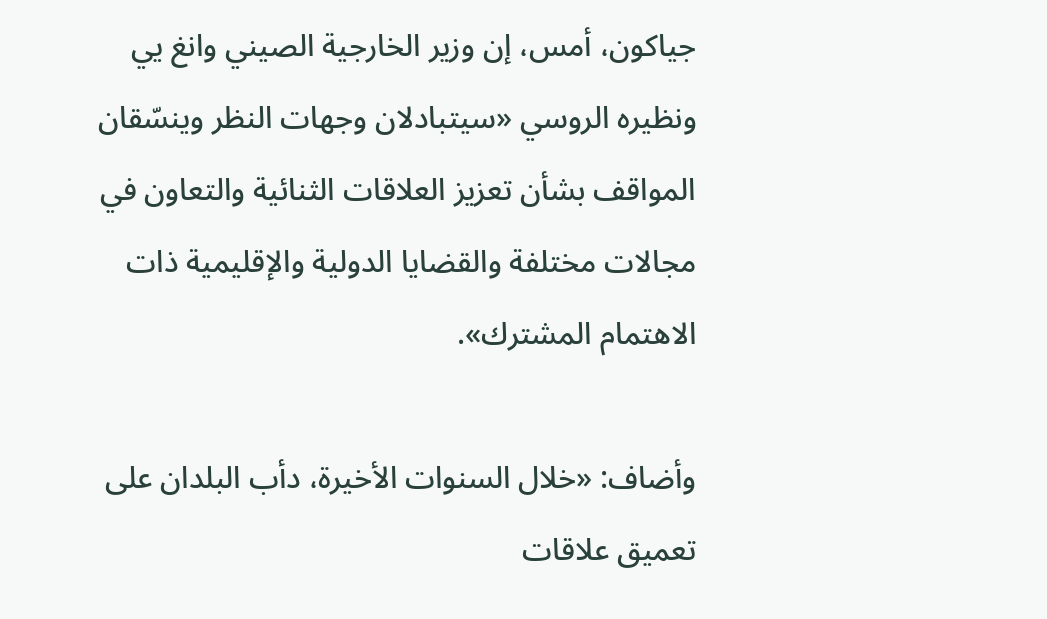جياكون، أمس، إن وزير الخارجية الصيني وانغ يي ونظيره الروسي «سيتبادلان وجهات النظر وينسّقان المواقف بشأن تعزيز العلاقات الثنائية والتعاون في مجالات مختلفة والقضايا الدولية والإقليمية ذات الاهتمام المشترك».

وأضاف: «خلال السنوات الأخيرة، دأب البلدان على تعميق علاقات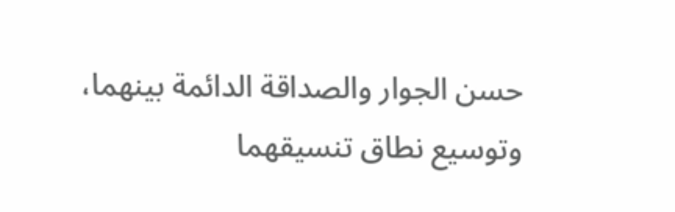حسن الجوار والصداقة الدائمة بينهما، وتوسيع نطاق تنسيقهما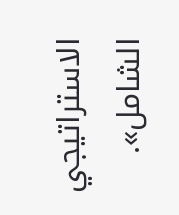الاستراتيجي الشامل».